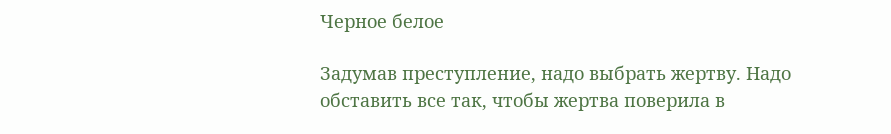Черное белое

Задумав преступление, надо выбрать жертву. Надо обставить все так, чтобы жертва поверила в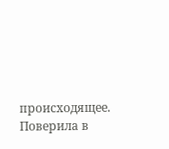происходящее. Поверила в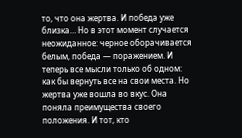то, что она жертва. И победа уже близка… Но в этот момент случается неожиданное: черное оборачивается белым, победа — поражением. И теперь все мысли только об одном: как бы вернуть все на свои места. Но жертва уже вошла во вкус. Она поняла преимущества своего положения. И тот, кто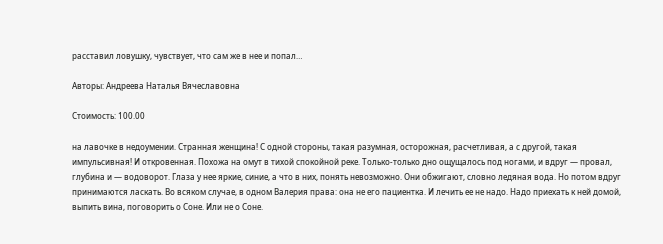расставил ловушку, чувствует, что сам же в нее и попал…

Авторы: Андреева Наталья Вячеславовна

Стоимость: 100.00

на лавочке в недоумении. Странная женщина! С одной стороны, такая разумная, осторожная, расчетливая, а с другой, такая импульсивная! И откровенная. Похожа на омут в тихой спокойной реке. Только-только дно ощущалось под ногами, и вдруг — провал, глубина и — водоворот. Глаза у нее яркие, синие, а что в них, понять невозможно. Они обжигают, словно ледяная вода. Но потом вдруг принимаются ласкать. Во всяком случае, в одном Валерия права: она не его пациентка. И лечить ее не надо. Надо приехать к ней домой, выпить вина, поговорить о Соне. Или не о Соне.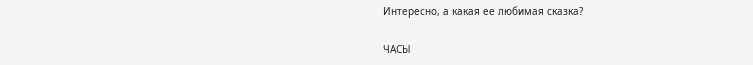Интересно, а какая ее любимая сказка?

ЧАСЫ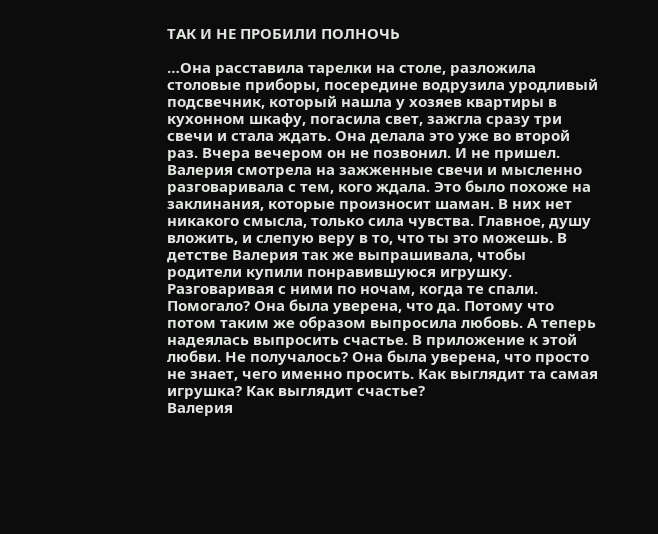ТАК И НЕ ПРОБИЛИ ПОЛНОЧЬ

…Она расставила тарелки на столе, разложила столовые приборы, посередине водрузила уродливый подсвечник, который нашла у хозяев квартиры в кухонном шкафу, погасила свет, зажгла сразу три свечи и стала ждать. Она делала это уже во второй раз. Вчера вечером он не позвонил. И не пришел.
Валерия смотрела на зажженные свечи и мысленно разговаривала с тем, кого ждала. Это было похоже на заклинания, которые произносит шаман. В них нет никакого смысла, только сила чувства. Главное, душу вложить, и слепую веру в то, что ты это можешь. В детстве Валерия так же выпрашивала, чтобы родители купили понравившуюся игрушку. Разговаривая с ними по ночам, когда те спали. Помогало? Она была уверена, что да. Потому что потом таким же образом выпросила любовь. А теперь надеялась выпросить счастье. В приложение к этой любви. Не получалось? Она была уверена, что просто не знает, чего именно просить. Как выглядит та самая игрушка? Как выглядит счастье?
Валерия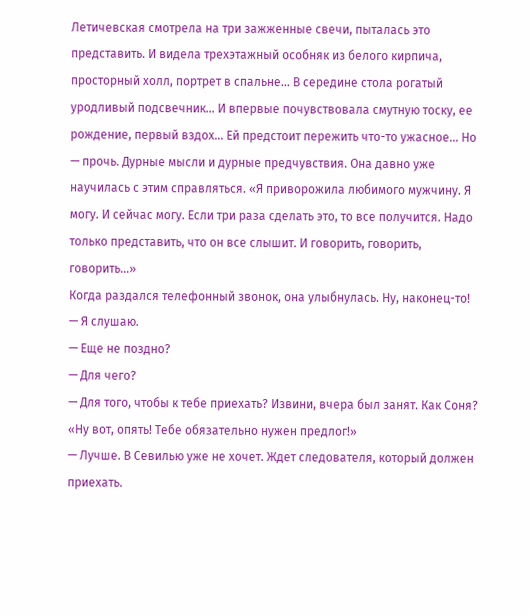Летичевская смотрела на три зажженные свечи, пыталась это представить. И видела трехэтажный особняк из белого кирпича, просторный холл, портрет в спальне… В середине стола рогатый уродливый подсвечник… И впервые почувствовала смутную тоску, ее рождение, первый вздох… Ей предстоит пережить что-то ужасное… Но — прочь. Дурные мысли и дурные предчувствия. Она давно уже научилась с этим справляться. «Я приворожила любимого мужчину. Я могу. И сейчас могу. Если три раза сделать это, то все получится. Надо только представить, что он все слышит. И говорить, говорить, говорить…»
Когда раздался телефонный звонок, она улыбнулась. Ну, наконец-то!
— Я слушаю.
— Еще не поздно?
— Для чего?
— Для того, чтобы к тебе приехать? Извини, вчера был занят. Как Соня?
«Ну вот, опять! Тебе обязательно нужен предлог!»
— Лучше. В Севилью уже не хочет. Ждет следователя, который должен приехать.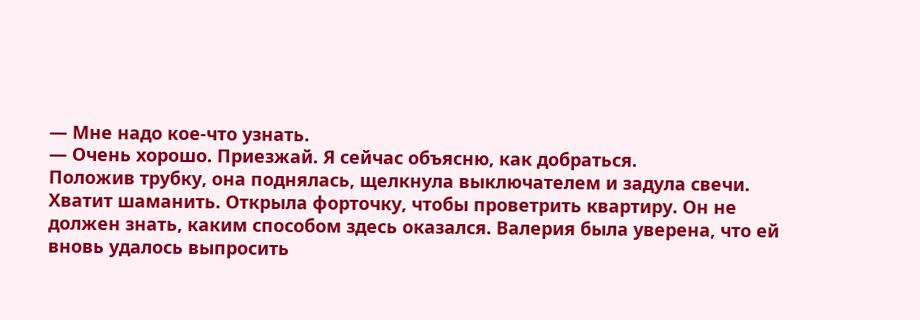— Мне надо кое-что узнать.
— Очень хорошо. Приезжай. Я сейчас объясню, как добраться.
Положив трубку, она поднялась, щелкнула выключателем и задула свечи. Хватит шаманить. Открыла форточку, чтобы проветрить квартиру. Он не должен знать, каким способом здесь оказался. Валерия была уверена, что ей вновь удалось выпросить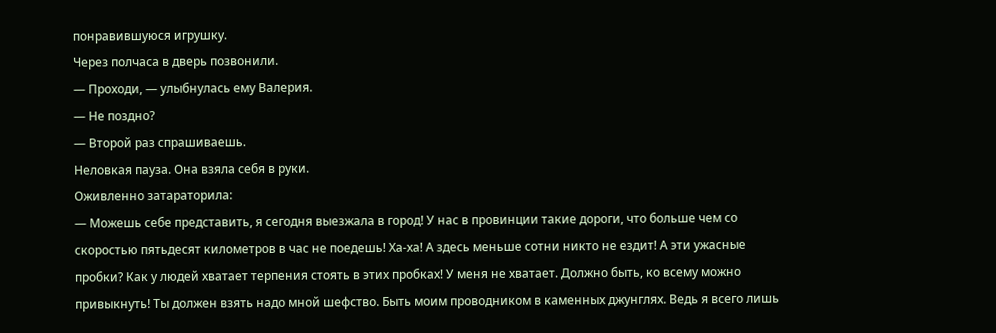понравившуюся игрушку.
Через полчаса в дверь позвонили.
— Проходи, — улыбнулась ему Валерия.
— Не поздно?
— Второй раз спрашиваешь.
Неловкая пауза. Она взяла себя в руки.
Оживленно затараторила:
— Можешь себе представить, я сегодня выезжала в город! У нас в провинции такие дороги, что больше чем со скоростью пятьдесят километров в час не поедешь! Ха-ха! А здесь меньше сотни никто не ездит! А эти ужасные пробки? Как у людей хватает терпения стоять в этих пробках! У меня не хватает. Должно быть, ко всему можно привыкнуть! Ты должен взять надо мной шефство. Быть моим проводником в каменных джунглях. Ведь я всего лишь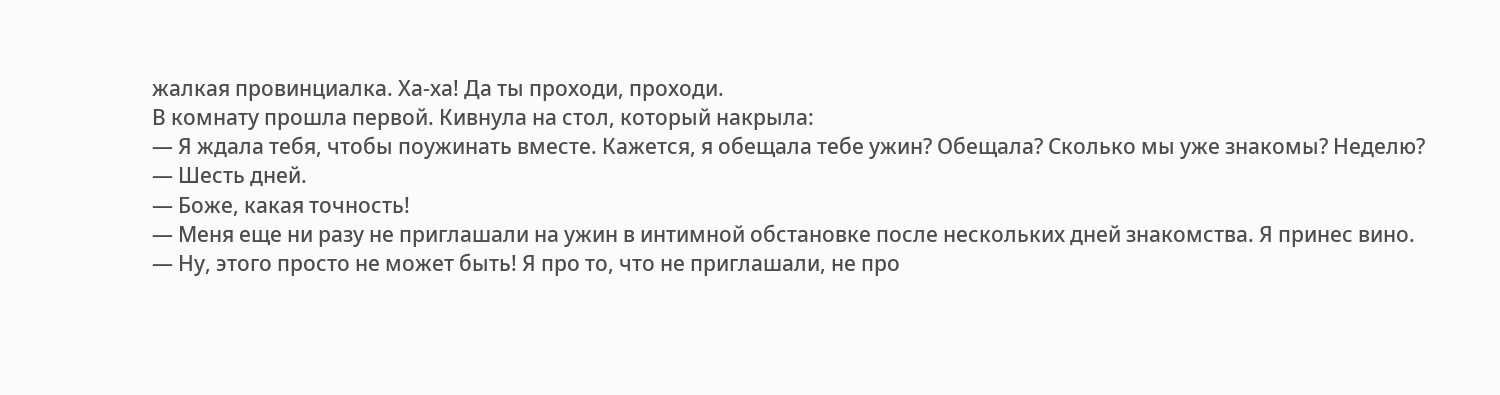жалкая провинциалка. Ха-ха! Да ты проходи, проходи.
В комнату прошла первой. Кивнула на стол, который накрыла:
— Я ждала тебя, чтобы поужинать вместе. Кажется, я обещала тебе ужин? Обещала? Сколько мы уже знакомы? Неделю?
— Шесть дней.
— Боже, какая точность!
— Меня еще ни разу не приглашали на ужин в интимной обстановке после нескольких дней знакомства. Я принес вино.
— Ну, этого просто не может быть! Я про то, что не приглашали, не про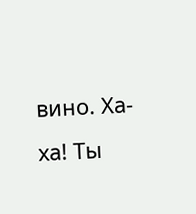вино. Ха-ха! Ты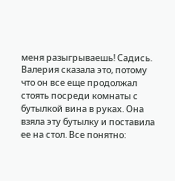меня разыгрываешь! Садись.
Валерия сказала это, потому что он все еще продолжал стоять посреди комнаты с бутылкой вина в руках. Она взяла эту бутылку и поставила ее на стол. Все понятно: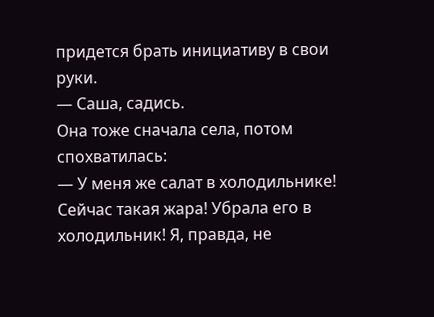придется брать инициативу в свои руки.
— Саша, садись.
Она тоже сначала села, потом спохватилась:
— У меня же салат в холодильнике! Сейчас такая жара! Убрала его в холодильник! Я, правда, не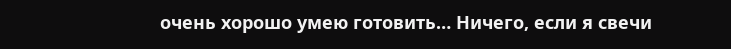очень хорошо умею готовить… Ничего, если я свечи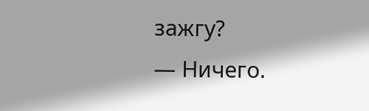зажгу?
— Ничего.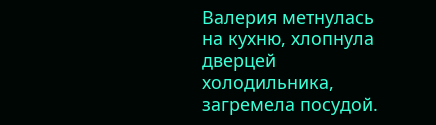Валерия метнулась на кухню, хлопнула дверцей холодильника, загремела посудой.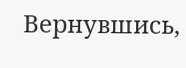Вернувшись,